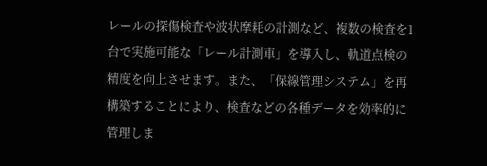レールの探傷検査や波状摩耗の計測など、複数の検査を1台で実施可能な「レール計測車」を導入し、軌道点検の精度を向上させます。また、「保線管理システム」を再構築することにより、検査などの各種データを効率的に管理しま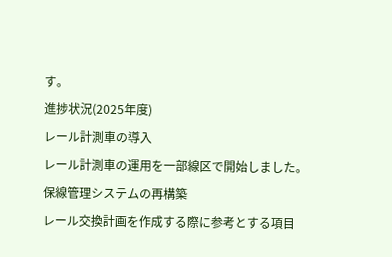す。
進捗状況(2025年度)
レール計測車の導入
レール計測車の運用を一部線区で開始しました。
保線管理システムの再構築
レール交換計画を作成する際に参考とする項目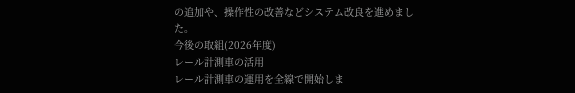の追加や、操作性の改善などシステム改良を進めました。
今後の取組(2026年度)
レール計測車の活用
レール計測車の運用を全線で開始しま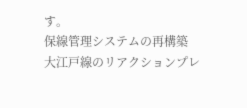す。
保線管理システムの再構築
大江戸線のリアクションプレ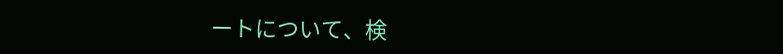ートについて、検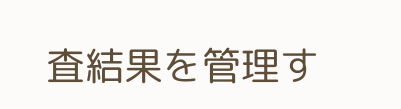査結果を管理す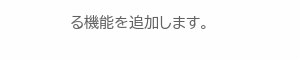る機能を追加します。